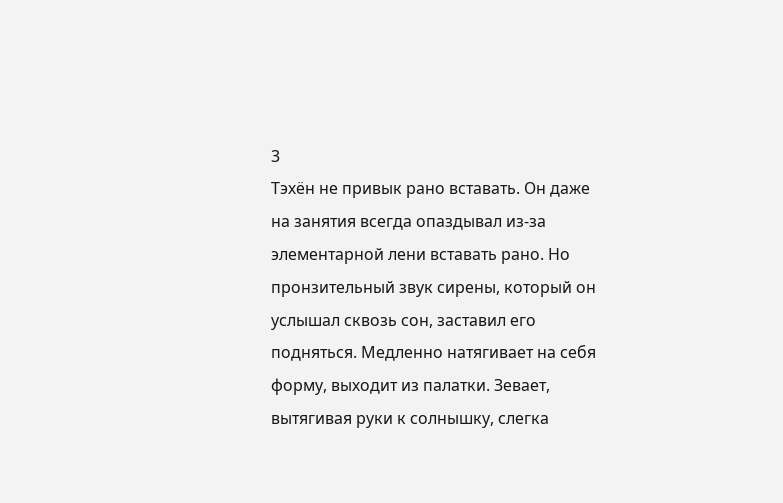3
Тэхён не привык рано вставать. Он даже на занятия всегда опаздывал из-за элементарной лени вставать рано. Но пронзительный звук сирены, который он услышал сквозь сон, заставил его подняться. Медленно натягивает на себя форму, выходит из палатки. Зевает, вытягивая руки к солнышку, слегка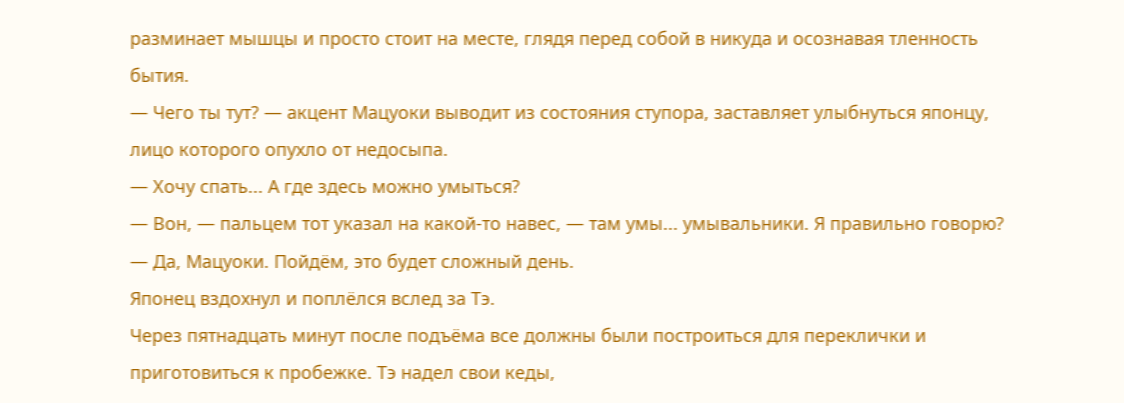разминает мышцы и просто стоит на месте, глядя перед собой в никуда и осознавая тленность бытия.
— Чего ты тут? — акцент Мацуоки выводит из состояния ступора, заставляет улыбнуться японцу, лицо которого опухло от недосыпа.
— Хочу спать... А где здесь можно умыться?
— Вон, — пальцем тот указал на какой-то навес, — там умы... умывальники. Я правильно говорю?
— Да, Мацуоки. Пойдём, это будет сложный день.
Японец вздохнул и поплёлся вслед за Тэ.
Через пятнадцать минут после подъёма все должны были построиться для переклички и приготовиться к пробежке. Тэ надел свои кеды,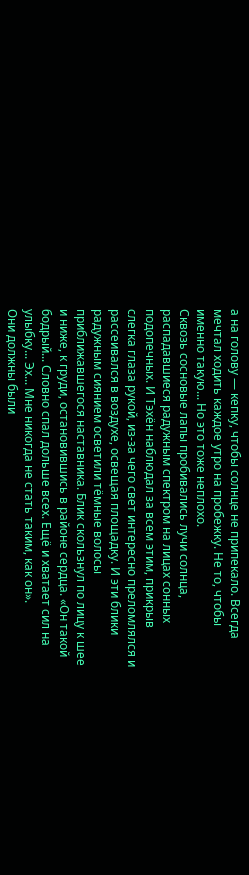а на голову — кепку, чтобы солнце не припекало. Всегда мечтал ходить каждое утро на пробежку. Не то, чтобы именно такую... Но это тоже неплохо.
Сквозь сосновые лапы пробивались лучи солнца, распадавшиеся радужным спектром на лицах сонных подопечных. И Тэхён наблюдал за всем этим, прикрыв слегка глаза рукой, из-за чего свет интересно преломлялся и рассеивался в воздухе, освещая площадку. И эти блики радужным сиянием осветили тёмные волосы приближавшегося наставника. Блик скользнул по лицу к шее и ниже, к груди, остановившись в районе сердца. «Он такой бодрый... Словно спал дольше всех. Ещё и хватает сил на улыбку... Эх... Мне никогда не стать таким, как он».
Они должны были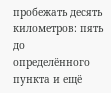пробежать десять километров: пять до определённого пункта и ещё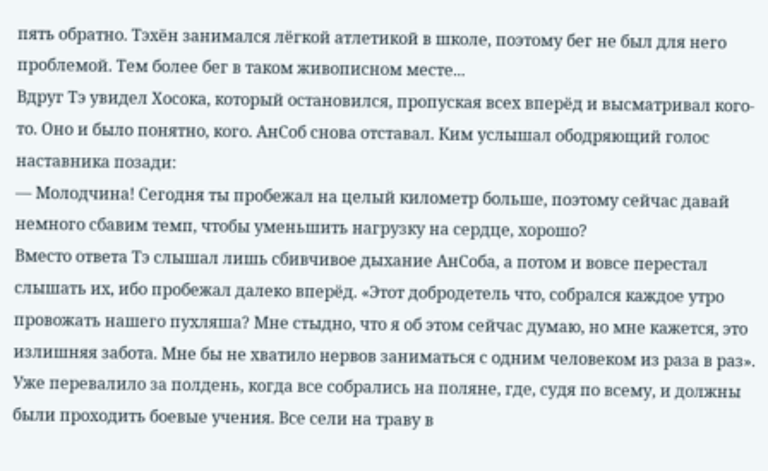пять обратно. Тэхён занимался лёгкой атлетикой в школе, поэтому бег не был для него проблемой. Тем более бег в таком живописном месте...
Вдруг Тэ увидел Хосока, который остановился, пропуская всех вперёд и высматривал кого-то. Оно и было понятно, кого. АнСоб снова отставал. Ким услышал ободряющий голос наставника позади:
— Молодчина! Сегодня ты пробежал на целый километр больше, поэтому сейчас давай немного сбавим темп, чтобы уменьшить нагрузку на сердце, хорошо?
Вместо ответа Тэ слышал лишь сбивчивое дыхание АнСоба, а потом и вовсе перестал слышать их, ибо пробежал далеко вперёд. «Этот добродетель что, собрался каждое утро провожать нашего пухляша? Мне стыдно, что я об этом сейчас думаю, но мне кажется, это излишняя забота. Мне бы не хватило нервов заниматься с одним человеком из раза в раз».
Уже перевалило за полдень, когда все собрались на поляне, где, судя по всему, и должны были проходить боевые учения. Все сели на траву в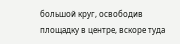большой круг, освободив площадку в центре, вскоре туда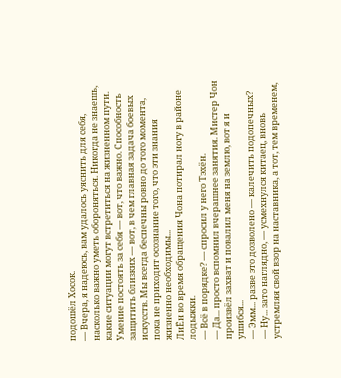подошёл Хосок.
— Вчера, я надеюсь, вам удалось уяснить для себя, насколько важно уметь обороняться. Никогда не знаешь, какие ситуации могут встретиться на жизненном пути. Умение постоять за себя — вот, что важно. Способность защитить близких — вот, в чем главная задача боевых искусств. Мы всегда беспечны ровно до того момента, пока не приходит осознание того, что эти знания жизненно необходимы...
ЛиЁн во время обращения Чона потирал ногу в районе лодыжки.
— Всё в порядке? — спросил у него Тэхён.
— Да... просто вспомнил вчерашнее занятия. Мистер Чон произвёл захват и повалил меня на землю, вот я и ушибся...
— Эмм... разве это дозволено — калечить подопечных?
— Ну... зато наглядно, — усмехнулся китаец, вновь устремляя свой взор на наставника, а тот, тем временем,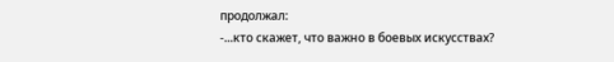продолжал:
-...кто скажет, что важно в боевых искусствах?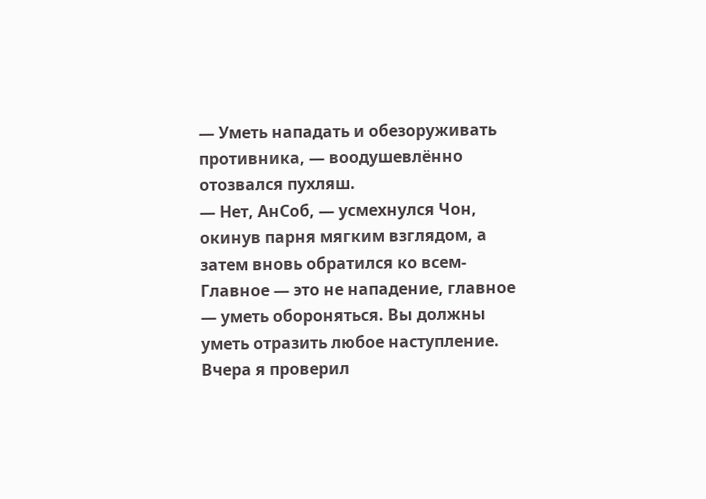— Уметь нападать и обезоруживать противника, — воодушевлённо отозвался пухляш.
— Нет, АнСоб, — усмехнулся Чон, окинув парня мягким взглядом, а затем вновь обратился ко всем- Главное — это не нападение, главное — уметь обороняться. Вы должны уметь отразить любое наступление. Вчера я проверил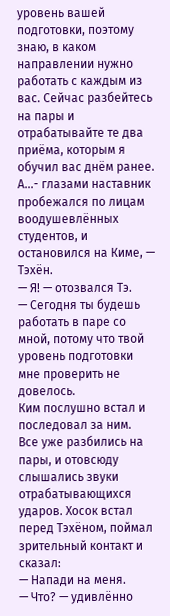уровень вашей подготовки, поэтому знаю, в каком направлении нужно работать с каждым из вас. Сейчас разбейтесь на пары и отрабатывайте те два приёма, которым я обучил вас днём ранее. А...- глазами наставник пробежался по лицам воодушевлённых студентов, и остановился на Киме, — Тэхён.
— Я! — отозвался Тэ.
— Сегодня ты будешь работать в паре со мной, потому что твой уровень подготовки мне проверить не довелось.
Ким послушно встал и последовал за ним.
Все уже разбились на пары, и отовсюду слышались звуки отрабатывающихся ударов. Хосок встал перед Тэхёном, поймал зрительный контакт и сказал:
— Напади на меня.
— Что? — удивлённо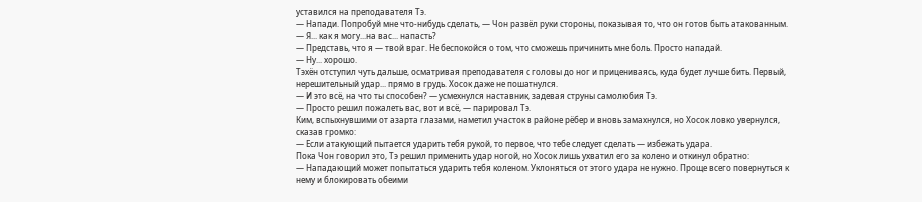уставился на преподавателя Тэ.
— Напади. Попробуй мне что-нибудь сделать, — Чон развёл руки стороны, показывая то, что он готов быть атакованным.
— Я... как я могу...на вас... напасть?
— Представь, что я — твой враг. Не беспокойся о том, что сможешь причинить мне боль. Просто нападай.
— Ну... хорошо.
Тэхён отступил чуть дальше, осматривая преподавателя с головы до ног и прицениваясь, куда будет лучше бить. Первый, нерешительный удар... прямо в грудь. Хосок даже не пошатнулся.
— И это всё, на что ты способен? — усмехнулся наставник, задевая струны самолюбия Тэ.
— Просто решил пожалеть вас, вот и всё, — парировал Тэ.
Ким, вспыхнувшими от азарта глазами, наметил участок в районе рёбер и вновь замахнулся, но Хосок ловко увернулся, сказав громко:
— Если атакующий пытается ударить тебя рукой, то первое, что тебе следует сделать — избежать удара.
Пока Чон говорил это, Тэ решил применить удар ногой, но Хосок лишь ухватил его за колено и откинул обратно:
— Нападающий может попытаться ударить тебя коленом. Уклоняться от этого удара не нужно. Проще всего повернуться к нему и блокировать обеими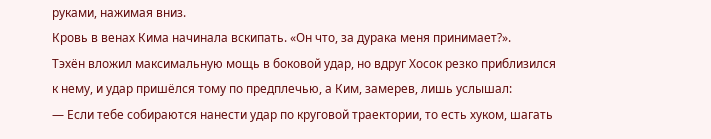руками, нажимая вниз.
Кровь в венах Кима начинала вскипать. «Он что, за дурака меня принимает?».
Тэхён вложил максимальную мощь в боковой удар, но вдруг Хосок резко приблизился к нему, и удар пришёлся тому по предплечью, а Ким, замерев, лишь услышал:
— Если тебе собираются нанести удар по круговой траектории, то есть хуком, шагать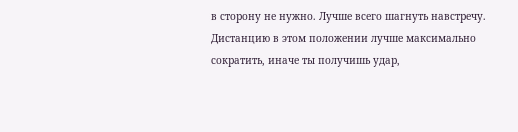в сторону не нужно. Лучше всего шагнуть навстречу. Дистанцию в этом положении лучше максимально сократить, иначе ты получишь удар,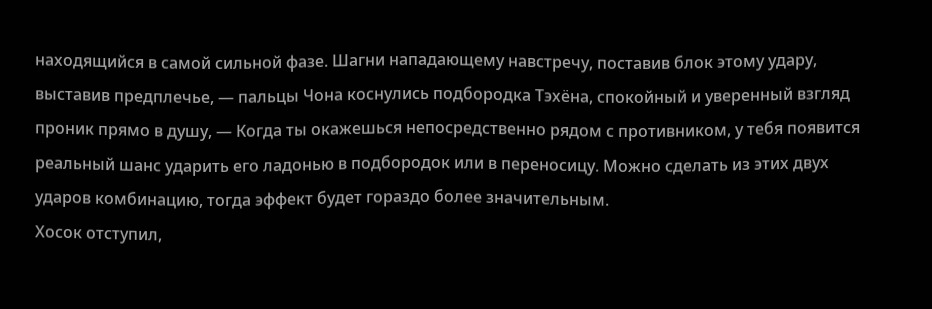находящийся в самой сильной фазе. Шагни нападающему навстречу, поставив блок этому удару, выставив предплечье, — пальцы Чона коснулись подбородка Тэхёна, спокойный и уверенный взгляд проник прямо в душу, — Когда ты окажешься непосредственно рядом с противником, у тебя появится реальный шанс ударить его ладонью в подбородок или в переносицу. Можно сделать из этих двух ударов комбинацию, тогда эффект будет гораздо более значительным.
Хосок отступил,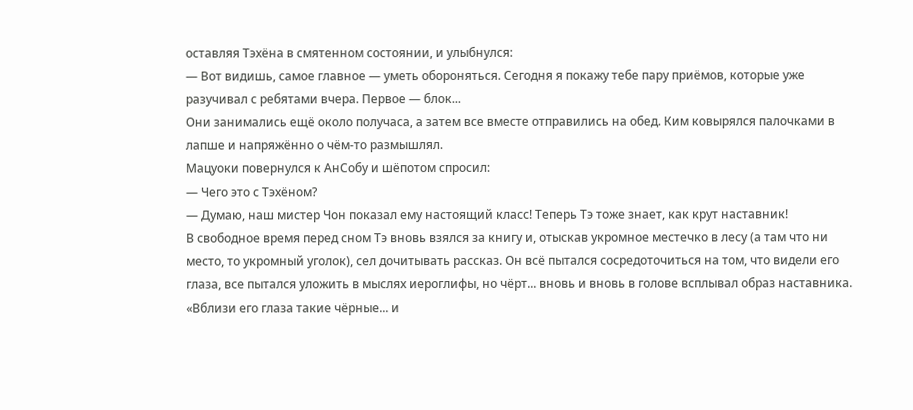оставляя Тэхёна в смятенном состоянии, и улыбнулся:
— Вот видишь, самое главное — уметь обороняться. Сегодня я покажу тебе пару приёмов, которые уже разучивал с ребятами вчера. Первое — блок...
Они занимались ещё около получаса, а затем все вместе отправились на обед. Ким ковырялся палочками в лапше и напряжённо о чём-то размышлял.
Мацуоки повернулся к АнСобу и шёпотом спросил:
— Чего это с Тэхёном?
— Думаю, наш мистер Чон показал ему настоящий класс! Теперь Тэ тоже знает, как крут наставник!
В свободное время перед сном Тэ вновь взялся за книгу и, отыскав укромное местечко в лесу (а там что ни место, то укромный уголок), сел дочитывать рассказ. Он всё пытался сосредоточиться на том, что видели его глаза, все пытался уложить в мыслях иероглифы, но чёрт... вновь и вновь в голове всплывал образ наставника. «Вблизи его глаза такие чёрные... и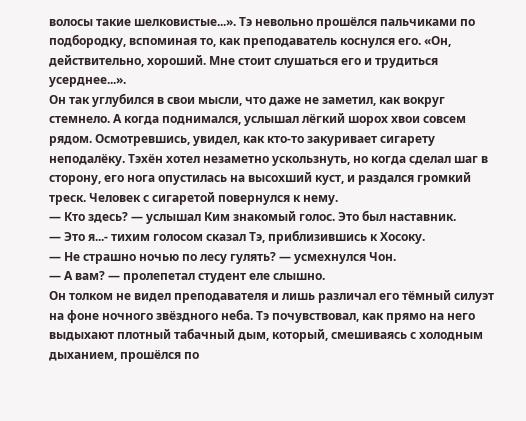волосы такие шелковистые...». Тэ невольно прошёлся пальчиками по подбородку, вспоминая то, как преподаватель коснулся его. «Он, действительно, хороший. Мне стоит слушаться его и трудиться усерднее...».
Он так углубился в свои мысли, что даже не заметил, как вокруг стемнело. А когда поднимался, услышал лёгкий шорох хвои совсем рядом. Осмотревшись, увидел, как кто-то закуривает сигарету неподалёку. Тэхён хотел незаметно ускользнуть, но когда сделал шаг в сторону, его нога опустилась на высохший куст, и раздался громкий треск. Человек с сигаретой повернулся к нему.
— Кто здесь? — услышал Ким знакомый голос. Это был наставник.
— Это я...- тихим голосом сказал Тэ, приблизившись к Хосоку.
— Не страшно ночью по лесу гулять? — усмехнулся Чон.
— А вам? — пролепетал студент еле слышно.
Он толком не видел преподавателя и лишь различал его тёмный силуэт на фоне ночного звёздного неба. Тэ почувствовал, как прямо на него выдыхают плотный табачный дым, который, смешиваясь с холодным дыханием, прошёлся по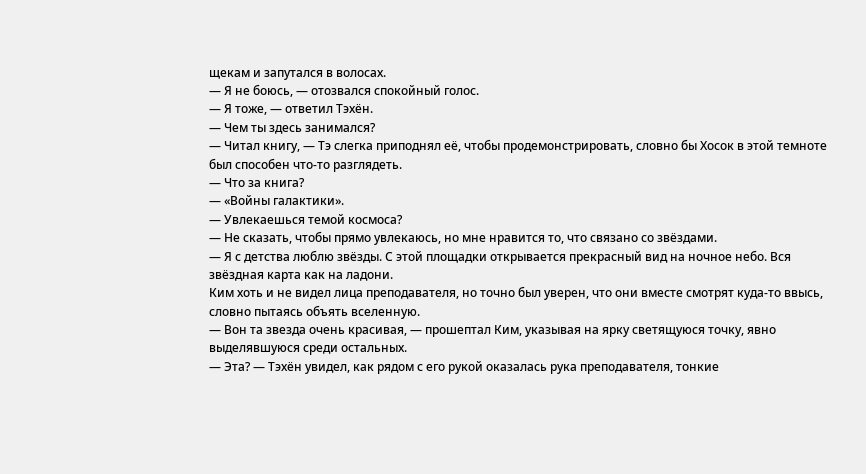щекам и запутался в волосах.
— Я не боюсь, — отозвался спокойный голос.
— Я тоже, — ответил Тэхён.
— Чем ты здесь занимался?
— Читал книгу, — Тэ слегка приподнял её, чтобы продемонстрировать, словно бы Хосок в этой темноте был способен что-то разглядеть.
— Что за книга?
— «Войны галактики».
— Увлекаешься темой космоса?
— Не сказать, чтобы прямо увлекаюсь, но мне нравится то, что связано со звёздами.
— Я с детства люблю звёзды. С этой площадки открывается прекрасный вид на ночное небо. Вся звёздная карта как на ладони.
Ким хоть и не видел лица преподавателя, но точно был уверен, что они вместе смотрят куда-то ввысь, словно пытаясь объять вселенную.
— Вон та звезда очень красивая, — прошептал Ким, указывая на ярку светящуюся точку, явно выделявшуюся среди остальных.
— Эта? — Тэхён увидел, как рядом с его рукой оказалась рука преподавателя, тонкие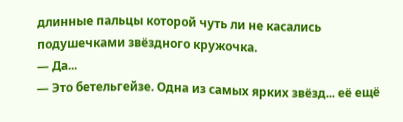длинные пальцы которой чуть ли не касались подушечками звёздного кружочка.
— Да...
— Это бетельгейзе. Одна из самых ярких звёзд... её ещё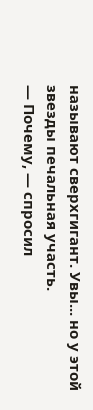называют сверхгигант. Увы... но у этой звезды печальная участь.
— Почему, — спросил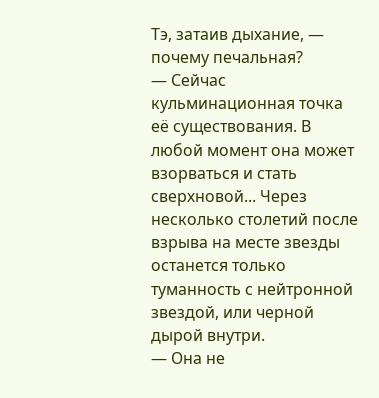Тэ, затаив дыхание, — почему печальная?
— Сейчас кульминационная точка её существования. В любой момент она может взорваться и стать сверхновой... Через несколько столетий после взрыва на месте звезды останется только туманность с нейтронной звездой, или черной дырой внутри.
— Она не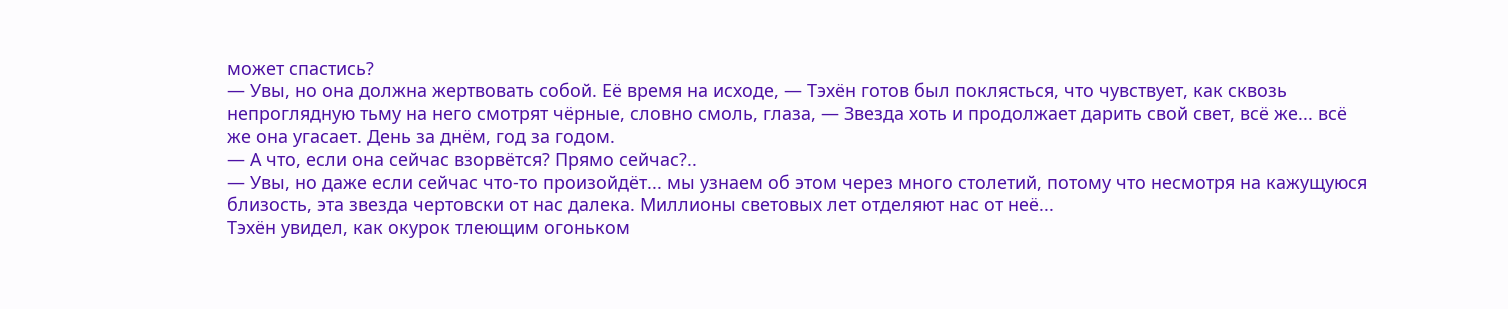может спастись?
— Увы, но она должна жертвовать собой. Её время на исходе, — Тэхён готов был поклясться, что чувствует, как сквозь непроглядную тьму на него смотрят чёрные, словно смоль, глаза, — Звезда хоть и продолжает дарить свой свет, всё же... всё же она угасает. День за днём, год за годом.
— А что, если она сейчас взорвётся? Прямо сейчас?..
— Увы, но даже если сейчас что-то произойдёт... мы узнаем об этом через много столетий, потому что несмотря на кажущуюся близость, эта звезда чертовски от нас далека. Миллионы световых лет отделяют нас от неё...
Тэхён увидел, как окурок тлеющим огоньком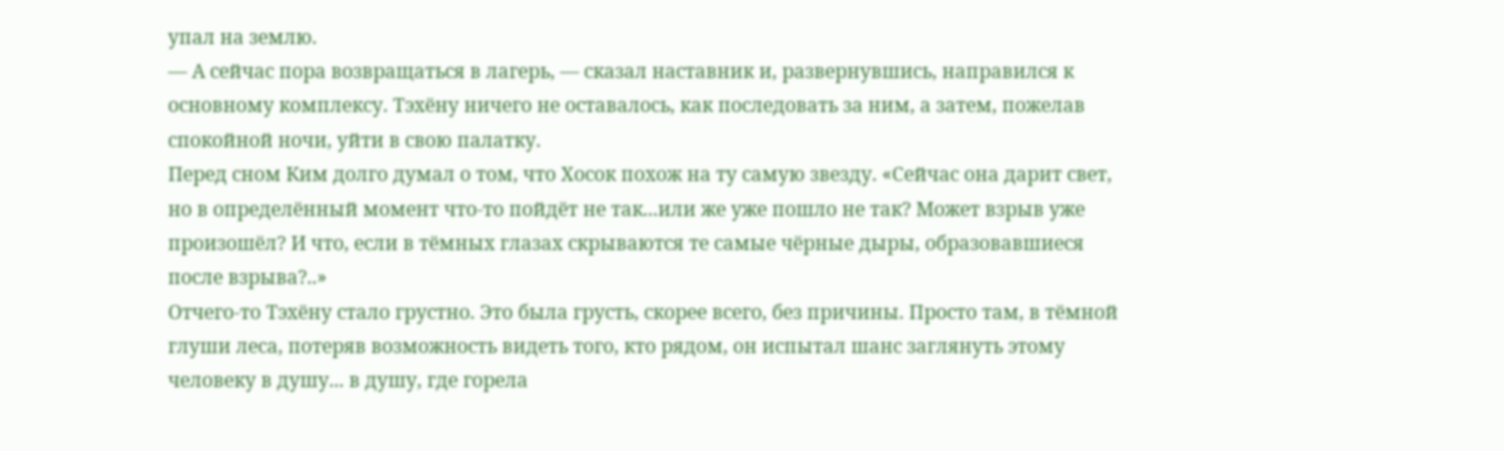упал на землю.
— А сейчас пора возвращаться в лагерь, — сказал наставник и, развернувшись, направился к основному комплексу. Тэхёну ничего не оставалось, как последовать за ним, а затем, пожелав спокойной ночи, уйти в свою палатку.
Перед сном Ким долго думал о том, что Хосок похож на ту самую звезду. «Сейчас она дарит свет, но в определённый момент что-то пойдёт не так...или же уже пошло не так? Может взрыв уже произошёл? И что, если в тёмных глазах скрываются те самые чёрные дыры, образовавшиеся после взрыва?..»
Отчего-то Тэхёну стало грустно. Это была грусть, скорее всего, без причины. Просто там, в тёмной глуши леса, потеряв возможность видеть того, кто рядом, он испытал шанс заглянуть этому человеку в душу... в душу, где горела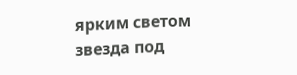ярким светом звезда под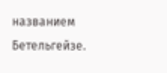названием Бетельгейзе.